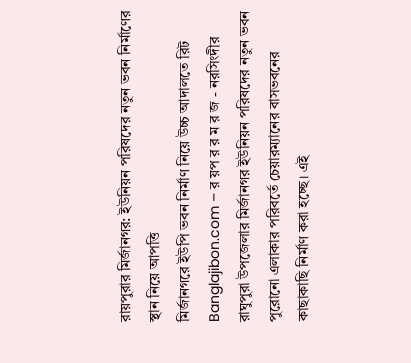রায়পুরার মির্জানগর: ইউনিয়ন পরিষদের নতুন ভবন নির্মাণের স্থান নিয়ে আপত্তি
মির্জানগরে ইউপি ভবন নির্মাণ নিয়ে উচ্চ আদালতে রিট
Banglajibon.com – র য়প র র ম র জ - নরসিংদীর রাঘুপুরা উপজেলার মির্জানগর ইউনিয়ন পরিষদের নতুন ভবন পুরোনো এলাকার পরিবর্তে চেয়ারম্যানের বাসভবনের কাছাকাছি নির্মাণ করা হচ্ছে। এই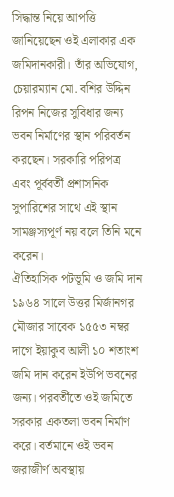সিদ্ধান্ত নিয়ে আপত্তি জানিয়েছেন ওই এলাকার এক জমিদানকারী। তাঁর অভিযোগ, চেয়ারম্যান মো. বশির উদ্দিন রিপন নিজের সুবিধার জন্য ভবন নির্মাণের স্থান পরিবর্তন করছেন। সরকারি পরিপত্র এবং পূর্ববর্তী প্রশাসনিক সুপারিশের সাথে এই স্থান সামঞ্জস্যপূর্ণ নয় বলে তিনি মনে করেন।
ঐতিহাসিক পটভূমি ও জমি দান
১৯৬৪ সালে উত্তর মির্জানগর মৌজার সাবেক ১৫৫৩ নম্বর দাগে ইয়াকুব আলী ১০ শতাংশ জমি দান করেন ইউপি ভবনের জন্য। পরবর্তীতে ওই জমিতে সরকার একতলা ভবন নির্মাণ করে। বর্তমানে ওই ভবন জরাজীর্ণ অবস্থায়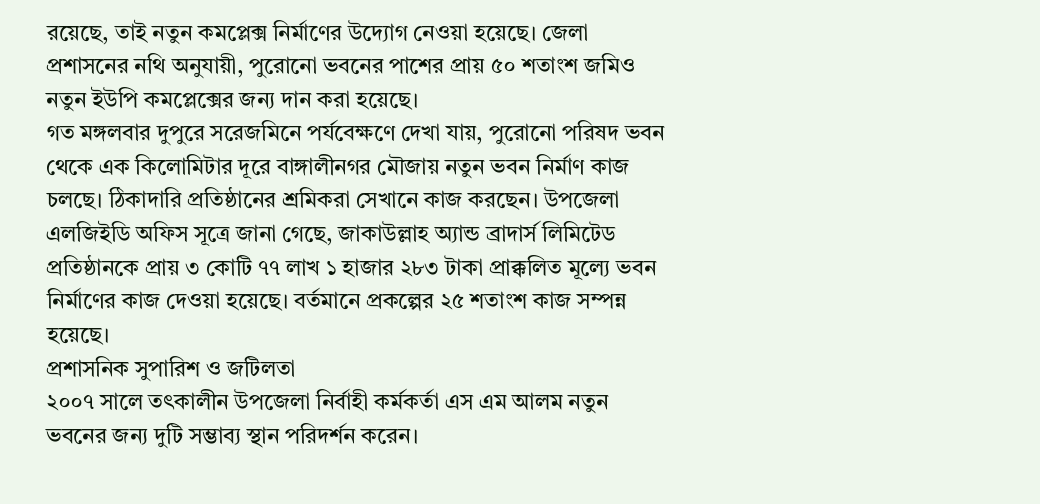রয়েছে, তাই নতুন কমপ্লেক্স নির্মাণের উদ্যোগ নেওয়া হয়েছে। জেলা প্রশাসনের নথি অনুযায়ী, পুরোনো ভবনের পাশের প্রায় ৫০ শতাংশ জমিও নতুন ইউপি কমপ্লেক্সের জন্য দান করা হয়েছে।
গত মঙ্গলবার দুপুরে সরেজমিনে পর্যবেক্ষণে দেখা যায়, পুরোনো পরিষদ ভবন থেকে এক কিলোমিটার দূরে বাঙ্গালীনগর মৌজায় নতুন ভবন নির্মাণ কাজ চলছে। ঠিকাদারি প্রতিষ্ঠানের শ্রমিকরা সেখানে কাজ করছেন। উপজেলা এলজিইডি অফিস সূত্রে জানা গেছে, জাকাউল্লাহ অ্যান্ড ব্রাদার্স লিমিটেড প্রতিষ্ঠানকে প্রায় ৩ কোটি ৭৭ লাখ ১ হাজার ২৮৩ টাকা প্রাক্কলিত মূল্যে ভবন নির্মাণের কাজ দেওয়া হয়েছে। বর্তমানে প্রকল্পের ২৫ শতাংশ কাজ সম্পন্ন হয়েছে।
প্রশাসনিক সুপারিশ ও জটিলতা
২০০৭ সালে তৎকালীন উপজেলা নির্বাহী কর্মকর্তা এস এম আলম নতুন ভবনের জন্য দুটি সম্ভাব্য স্থান পরিদর্শন করেন।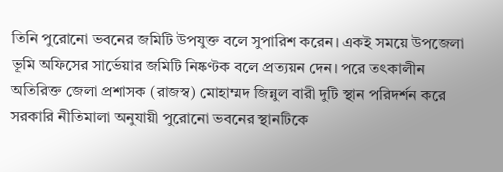তিনি পুরোনো ভবনের জমিটি উপযুক্ত বলে সুপারিশ করেন। একই সময়ে উপজেলা ভূমি অফিসের সার্ভেয়ার জমিটি নিষ্কণ্টক বলে প্রত্যয়ন দেন। পরে তৎকালীন অতিরিক্ত জেলা প্রশাসক (রাজস্ব) মোহাম্মদ জিন্নুল বারী দুটি স্থান পরিদর্শন করে সরকারি নীতিমালা অনুযায়ী পুরোনো ভবনের স্থানটিকে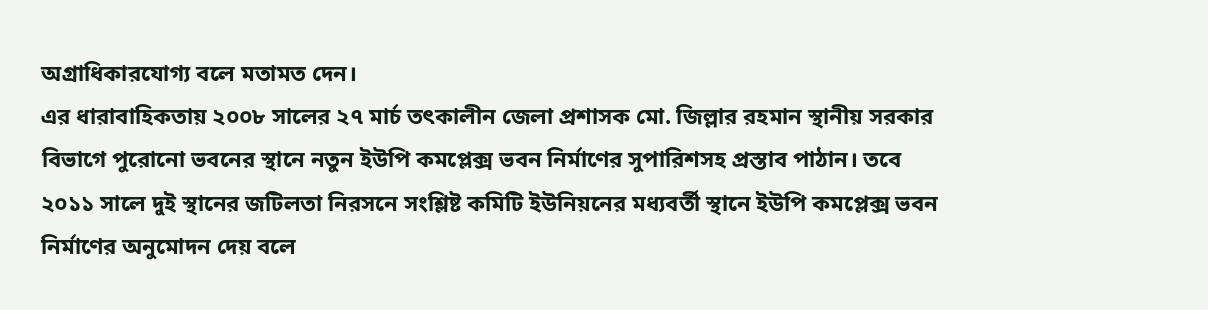অগ্রাধিকারযোগ্য বলে মতামত দেন।
এর ধারাবাহিকতায় ২০০৮ সালের ২৭ মার্চ তৎকালীন জেলা প্রশাসক মো. জিল্লার রহমান স্থানীয় সরকার বিভাগে পুরোনো ভবনের স্থানে নতুন ইউপি কমপ্লেক্স ভবন নির্মাণের সুপারিশসহ প্রস্তাব পাঠান। তবে ২০১১ সালে দুই স্থানের জটিলতা নিরসনে সংশ্লিষ্ট কমিটি ইউনিয়নের মধ্যবর্তী স্থানে ইউপি কমপ্লেক্স ভবন নির্মাণের অনুমোদন দেয় বলে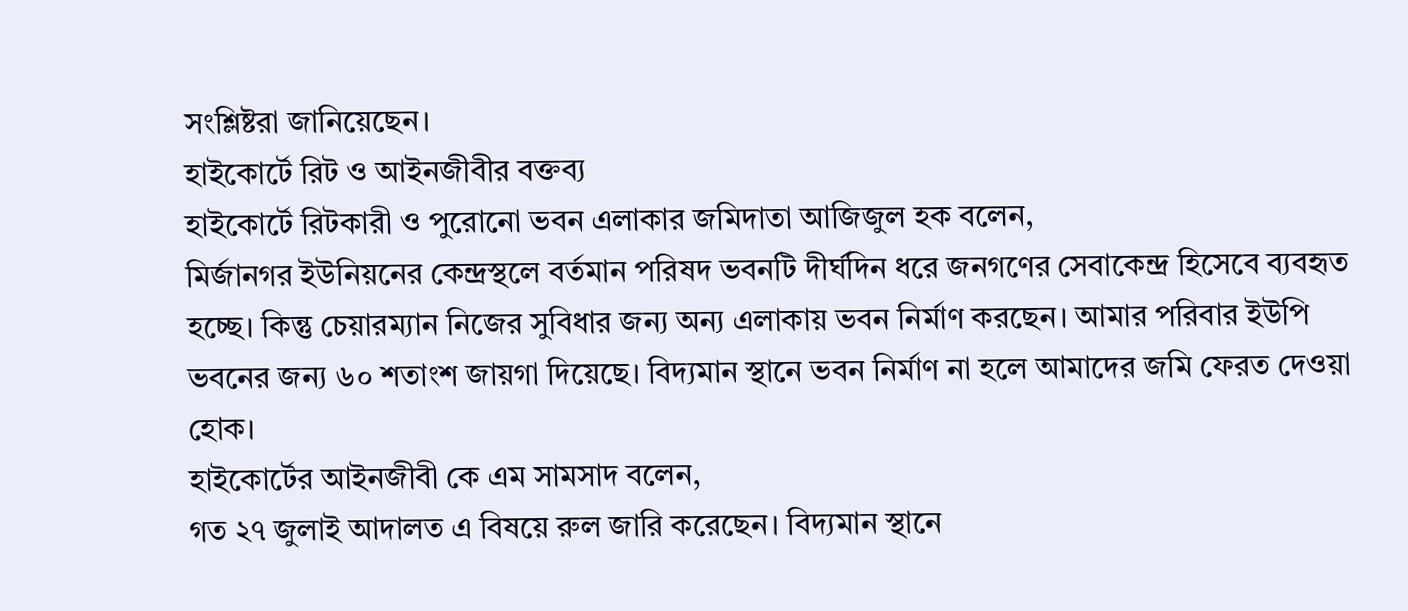সংশ্লিষ্টরা জানিয়েছেন।
হাইকোর্টে রিট ও আইনজীবীর বক্তব্য
হাইকোর্টে রিটকারী ও পুরোনো ভবন এলাকার জমিদাতা আজিজুল হক বলেন,
মির্জানগর ইউনিয়নের কেন্দ্রস্থলে বর্তমান পরিষদ ভবনটি দীর্ঘদিন ধরে জনগণের সেবাকেন্দ্র হিসেবে ব্যবহৃত হচ্ছে। কিন্তু চেয়ারম্যান নিজের সুবিধার জন্য অন্য এলাকায় ভবন নির্মাণ করছেন। আমার পরিবার ইউপি ভবনের জন্য ৬০ শতাংশ জায়গা দিয়েছে। বিদ্যমান স্থানে ভবন নির্মাণ না হলে আমাদের জমি ফেরত দেওয়া হোক।
হাইকোর্টের আইনজীবী কে এম সামসাদ বলেন,
গত ২৭ জুলাই আদালত এ বিষয়ে রুল জারি করেছেন। বিদ্যমান স্থানে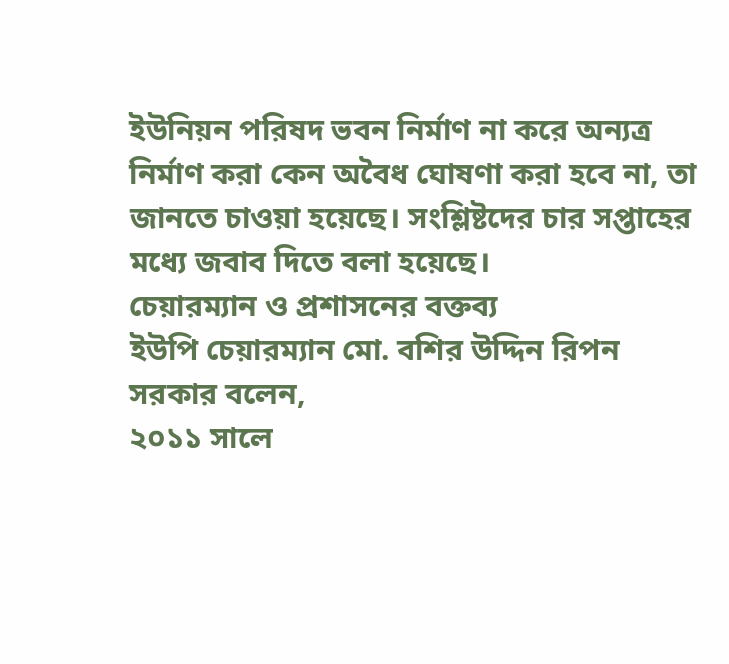ইউনিয়ন পরিষদ ভবন নির্মাণ না করে অন্যত্র নির্মাণ করা কেন অবৈধ ঘোষণা করা হবে না, তা জানতে চাওয়া হয়েছে। সংশ্লিষ্টদের চার সপ্তাহের মধ্যে জবাব দিতে বলা হয়েছে।
চেয়ারম্যান ও প্রশাসনের বক্তব্য
ইউপি চেয়ারম্যান মো. বশির উদ্দিন রিপন সরকার বলেন,
২০১১ সালে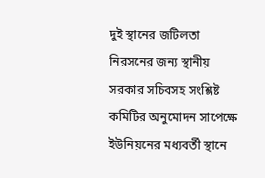দুই স্থানের জটিলতা নিরসনের জন্য স্থানীয় সরকার সচিবসহ সংশ্লিষ্ট কমিটির অনুমোদন সাপেক্ষে ইউনিয়নের মধ্যবর্তী স্থানে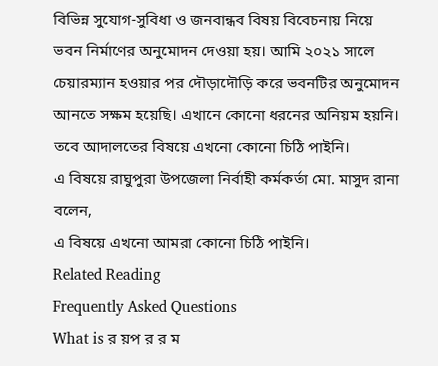বিভিন্ন সুযোগ-সুবিধা ও জনবান্ধব বিষয় বিবেচনায় নিয়ে ভবন নির্মাণের অনুমোদন দেওয়া হয়। আমি ২০২১ সালে চেয়ারম্যান হওয়ার পর দৌড়াদৌড়ি করে ভবনটির অনুমোদন আনতে সক্ষম হয়েছি। এখানে কোনো ধরনের অনিয়ম হয়নি। তবে আদালতের বিষয়ে এখনো কোনো চিঠি পাইনি।
এ বিষয়ে রাঘুপুরা উপজেলা নির্বাহী কর্মকর্তা মো. মাসুদ রানা বলেন,
এ বিষয়ে এখনো আমরা কোনো চিঠি পাইনি।
Related Reading
Frequently Asked Questions
What is র য়প র র ম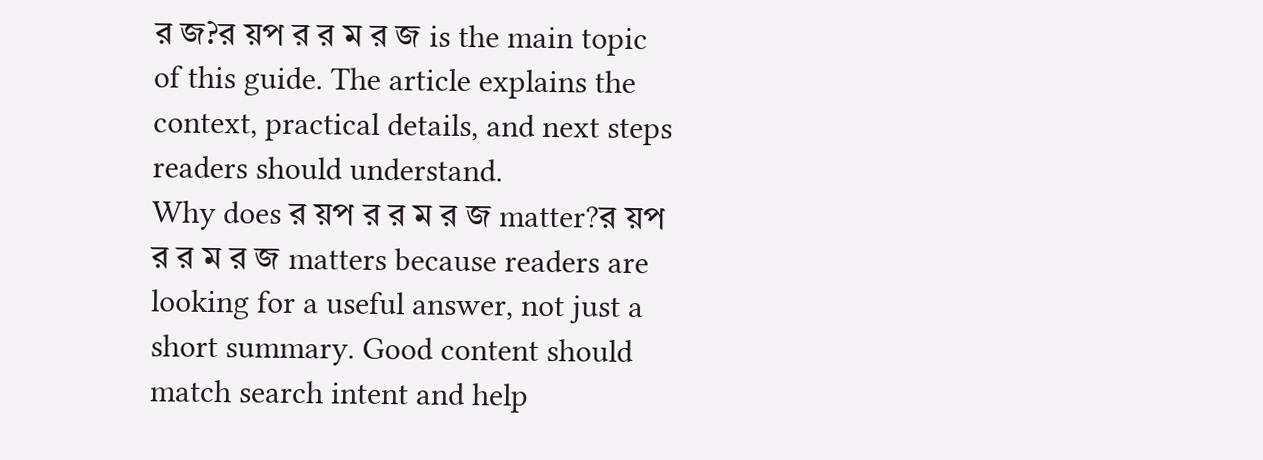র জ?র য়প র র ম র জ is the main topic of this guide. The article explains the context, practical details, and next steps readers should understand.
Why does র য়প র র ম র জ matter?র য়প র র ম র জ matters because readers are looking for a useful answer, not just a short summary. Good content should match search intent and help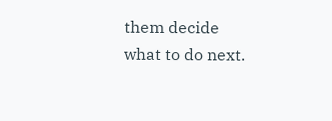them decide what to do next.